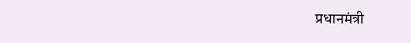प्रधानमंत्री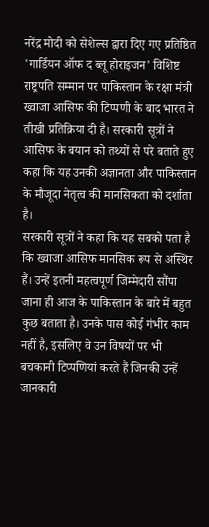नरेंद्र मोदी को सेशेल्स द्वारा दिए गए प्रतिष्ठित 'गार्डियन ऑफ द ब्लू होराइजन' विशिष्ट राष्ट्रपति सम्मान पर पाकिस्तान के रक्षा मंत्री ख्वाजा आसिफ की टिप्पणी के बाद भारत ने तीखी प्रतिक्रिया दी है। सरकारी सूत्रों ने आसिफ के बयान को तथ्यों से परे बताते हुए कहा कि यह उनकी अज्ञानता और पाकिस्तान के मौजूदा नेतृत्व की मानसिकता को दर्शाता है।
सरकारी सूत्रों ने कहा कि यह सबको पता है कि ख्वाजा आसिफ मानसिक रूप से अस्थिर हैं। उन्हें इतनी महत्वपूर्ण जिम्मेदारी सौंपा जाना ही आज के पाकिस्तान के बारे में बहुत कुछ बताता है। उनके पास कोई गंभीर काम नहीं है, इसलिए वे उन विषयों पर भी बचकानी टिप्पणियां करते हैं जिनकी उन्हें जानकारी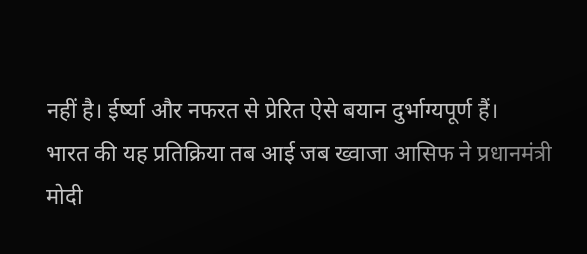नहीं है। ईर्ष्या और नफरत से प्रेरित ऐसे बयान दुर्भाग्यपूर्ण हैं।
भारत की यह प्रतिक्रिया तब आई जब ख्वाजा आसिफ ने प्रधानमंत्री मोदी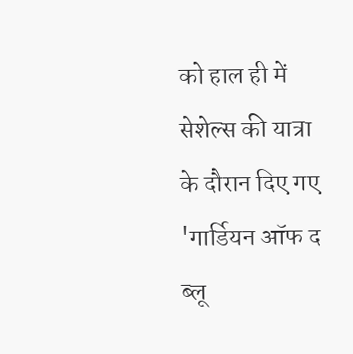को हाल ही में सेशेल्स की यात्रा के दौरान दिए गए 'गार्डियन ऑफ द ब्लू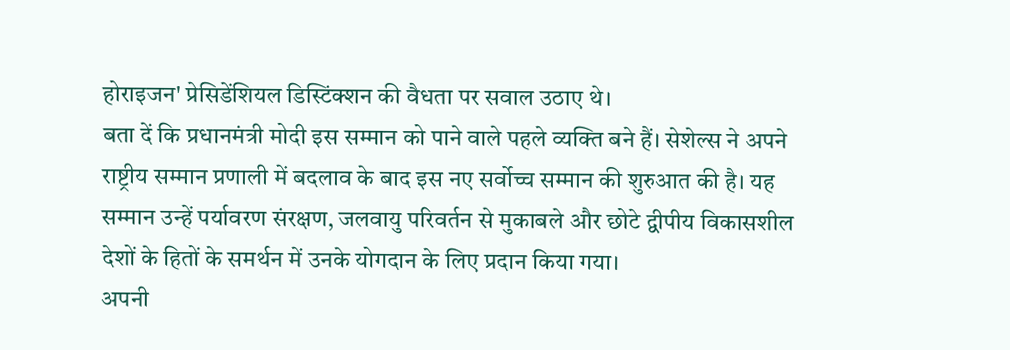होराइजन' प्रेसिडेंशियल डिस्टिंक्शन की वैधता पर सवाल उठाए थे।
बता दें कि प्रधानमंत्री मोदी इस सम्मान को पाने वाले पहले व्यक्ति बने हैं। सेशेल्स ने अपने राष्ट्रीय सम्मान प्रणाली में बदलाव के बाद इस नए सर्वोच्च सम्मान की शुरुआत की है। यह सम्मान उन्हें पर्यावरण संरक्षण, जलवायु परिवर्तन से मुकाबले और छोटे द्वीपीय विकासशील देशों के हितों के समर्थन में उनके योगदान के लिए प्रदान किया गया।
अपनी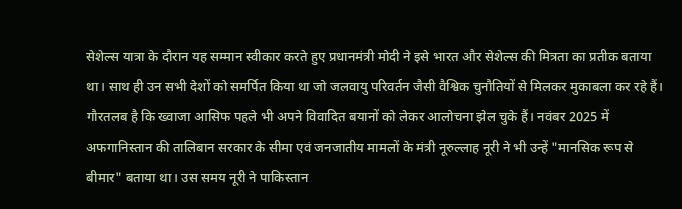सेशेल्स यात्रा के दौरान यह सम्मान स्वीकार करते हुए प्रधानमंत्री मोदी ने इसे भारत और सेशेल्स की मित्रता का प्रतीक बताया था। साथ ही उन सभी देशों को समर्पित किया था जो जलवायु परिवर्तन जैसी वैश्विक चुनौतियों से मिलकर मुकाबला कर रहे हैं।
गौरतलब है कि ख्वाजा आसिफ पहले भी अपने विवादित बयानों को लेकर आलोचना झेल चुके हैं। नवंबर 2025 में अफगानिस्तान की तालिबान सरकार के सीमा एवं जनजातीय मामलों के मंत्री नूरुल्लाह नूरी ने भी उन्हें "मानसिक रूप से बीमार" बताया था। उस समय नूरी ने पाकिस्तान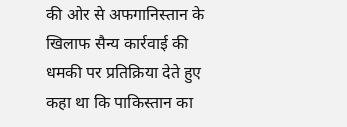की ओर से अफगानिस्तान के खिलाफ सैन्य कार्रवाई की धमकी पर प्रतिक्रिया देते हुए कहा था कि पाकिस्तान का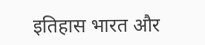इतिहास भारत और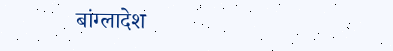बांग्लादेश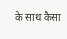के साथ कैसा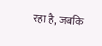रहा है, जबकि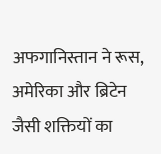अफगानिस्तान ने रूस, अमेरिका और ब्रिटेन जैसी शक्तियों का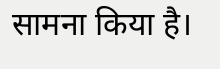सामना किया है।